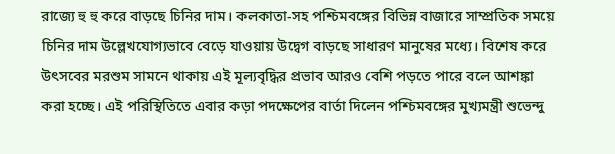রাজ্যে হু হু করে বাড়ছে চিনির দাম। কলকাতা-সহ পশ্চিমবঙ্গের বিভিন্ন বাজারে সাম্প্রতিক সময়ে চিনির দাম উল্লেখযোগ্যভাবে বেড়ে যাওয়ায় উদ্বেগ বাড়ছে সাধারণ মানুষের মধ্যে। বিশেষ করে উৎসবের মরশুম সামনে থাকায় এই মূল্যবৃদ্ধির প্রভাব আরও বেশি পড়তে পারে বলে আশঙ্কা করা হচ্ছে। এই পরিস্থিতিতে এবার কড়া পদক্ষেপের বার্তা দিলেন পশ্চিমবঙ্গের মুখ্যমন্ত্রী শুভেন্দু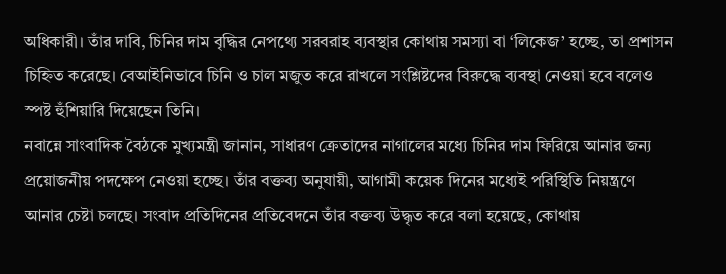অধিকারী। তাঁর দাবি, চিনির দাম বৃদ্ধির নেপথ্যে সরবরাহ ব্যবস্থার কোথায় সমস্যা বা ‘লিকেজ’ হচ্ছে, তা প্রশাসন চিহ্নিত করেছে। বেআইনিভাবে চিনি ও চাল মজুত করে রাখলে সংশ্লিষ্টদের বিরুদ্ধে ব্যবস্থা নেওয়া হবে বলেও স্পষ্ট হুঁশিয়ারি দিয়েছেন তিনি।
নবান্নে সাংবাদিক বৈঠকে মুখ্যমন্ত্রী জানান, সাধারণ ক্রেতাদের নাগালের মধ্যে চিনির দাম ফিরিয়ে আনার জন্য প্রয়োজনীয় পদক্ষেপ নেওয়া হচ্ছে। তাঁর বক্তব্য অনুযায়ী, আগামী কয়েক দিনের মধ্যেই পরিস্থিতি নিয়ন্ত্রণে আনার চেষ্টা চলছে। সংবাদ প্রতিদিনের প্রতিবেদনে তাঁর বক্তব্য উদ্ধৃত করে বলা হয়েছে, কোথায়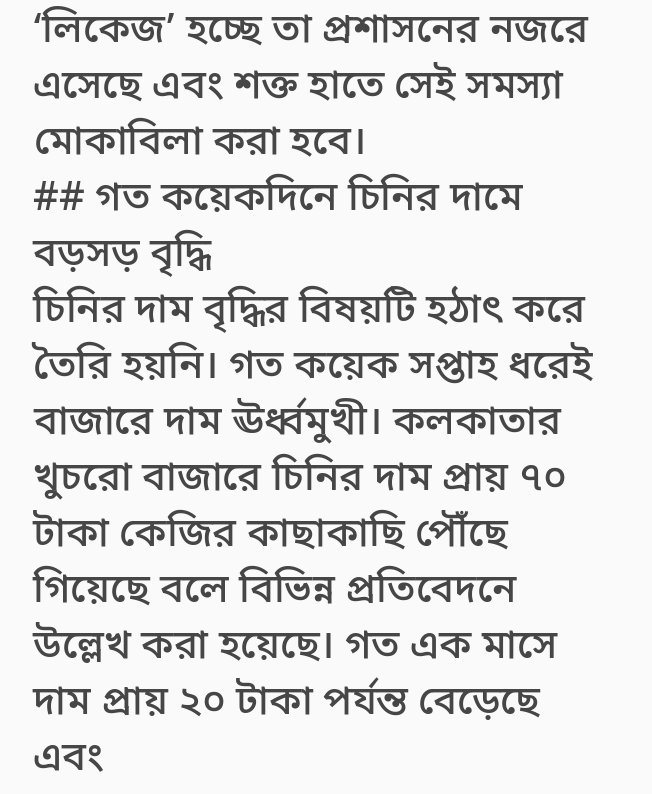‘লিকেজ’ হচ্ছে তা প্রশাসনের নজরে এসেছে এবং শক্ত হাতে সেই সমস্যা মোকাবিলা করা হবে।
## গত কয়েকদিনে চিনির দামে বড়সড় বৃদ্ধি
চিনির দাম বৃদ্ধির বিষয়টি হঠাৎ করে তৈরি হয়নি। গত কয়েক সপ্তাহ ধরেই বাজারে দাম ঊর্ধ্বমুখী। কলকাতার খুচরো বাজারে চিনির দাম প্রায় ৭০ টাকা কেজির কাছাকাছি পৌঁছে গিয়েছে বলে বিভিন্ন প্রতিবেদনে উল্লেখ করা হয়েছে। গত এক মাসে দাম প্রায় ২০ টাকা পর্যন্ত বেড়েছে এবং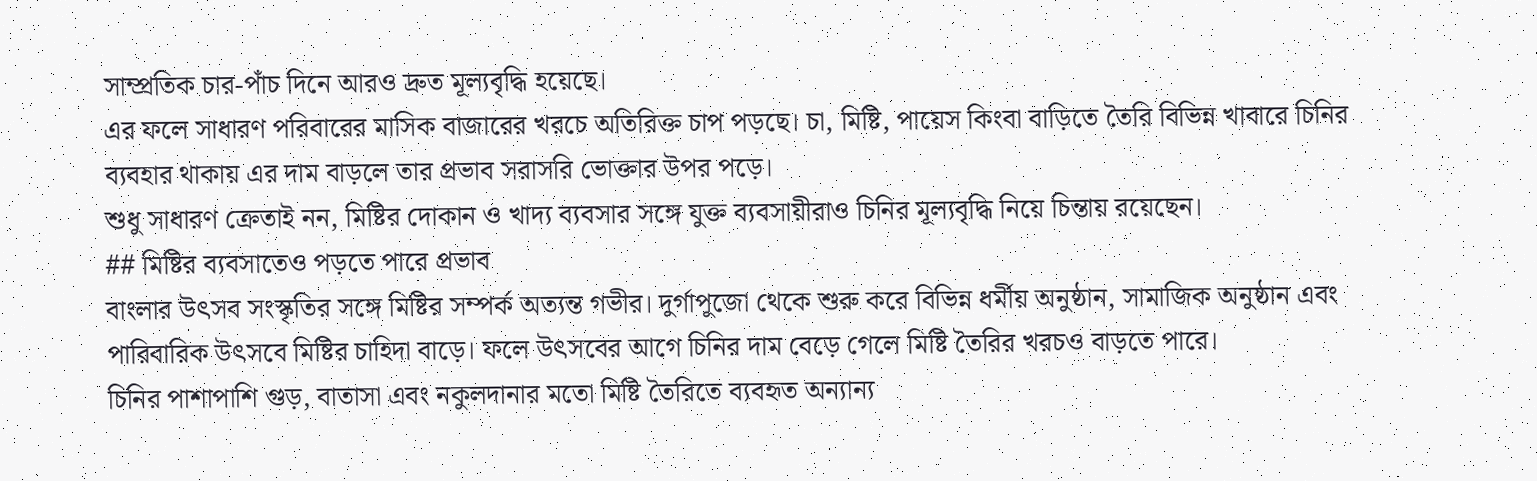সাম্প্রতিক চার-পাঁচ দিনে আরও দ্রুত মূল্যবৃদ্ধি হয়েছে।
এর ফলে সাধারণ পরিবারের মাসিক বাজারের খরচে অতিরিক্ত চাপ পড়ছে। চা, মিষ্টি, পায়েস কিংবা বাড়িতে তৈরি বিভিন্ন খাবারে চিনির ব্যবহার থাকায় এর দাম বাড়লে তার প্রভাব সরাসরি ভোক্তার উপর পড়ে।
শুধু সাধারণ ক্রেতাই নন, মিষ্টির দোকান ও খাদ্য ব্যবসার সঙ্গে যুক্ত ব্যবসায়ীরাও চিনির মূল্যবৃদ্ধি নিয়ে চিন্তায় রয়েছেন।
## মিষ্টির ব্যবসাতেও পড়তে পারে প্রভাব
বাংলার উৎসব সংস্কৃতির সঙ্গে মিষ্টির সম্পর্ক অত্যন্ত গভীর। দুর্গাপুজো থেকে শুরু করে বিভিন্ন ধর্মীয় অনুষ্ঠান, সামাজিক অনুষ্ঠান এবং পারিবারিক উৎসবে মিষ্টির চাহিদা বাড়ে। ফলে উৎসবের আগে চিনির দাম বেড়ে গেলে মিষ্টি তৈরির খরচও বাড়তে পারে।
চিনির পাশাপাশি গুড়, বাতাসা এবং নকুলদানার মতো মিষ্টি তৈরিতে ব্যবহৃত অন্যান্য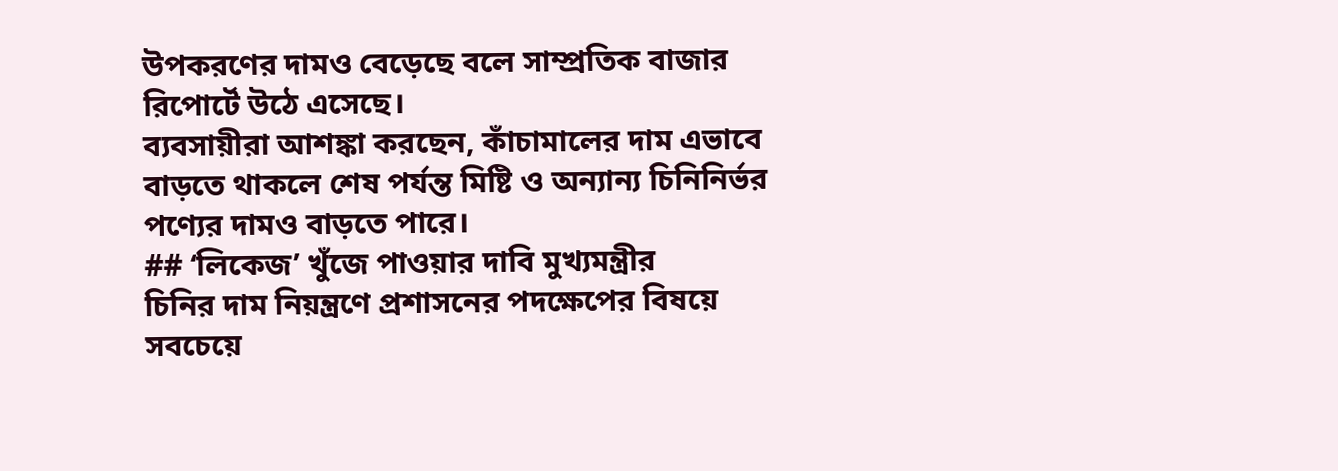উপকরণের দামও বেড়েছে বলে সাম্প্রতিক বাজার রিপোর্টে উঠে এসেছে।
ব্যবসায়ীরা আশঙ্কা করছেন, কাঁচামালের দাম এভাবে বাড়তে থাকলে শেষ পর্যন্ত মিষ্টি ও অন্যান্য চিনিনির্ভর পণ্যের দামও বাড়তে পারে।
## ‘লিকেজ’ খুঁজে পাওয়ার দাবি মুখ্যমন্ত্রীর
চিনির দাম নিয়ন্ত্রণে প্রশাসনের পদক্ষেপের বিষয়ে সবচেয়ে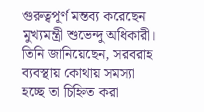গুরুত্বপূর্ণ মন্তব্য করেছেন মুখ্যমন্ত্রী শুভেন্দু অধিকারী। তিনি জানিয়েছেন, সরবরাহ ব্যবস্থায় কোথায় সমস্যা হচ্ছে তা চিহ্নিত করা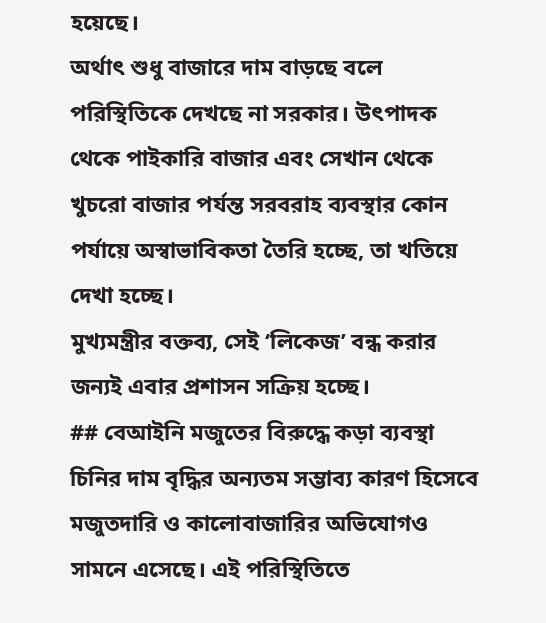হয়েছে।
অর্থাৎ শুধু বাজারে দাম বাড়ছে বলে পরিস্থিতিকে দেখছে না সরকার। উৎপাদক থেকে পাইকারি বাজার এবং সেখান থেকে খুচরো বাজার পর্যন্ত সরবরাহ ব্যবস্থার কোন পর্যায়ে অস্বাভাবিকতা তৈরি হচ্ছে, তা খতিয়ে দেখা হচ্ছে।
মুখ্যমন্ত্রীর বক্তব্য, সেই ‘লিকেজ’ বন্ধ করার জন্যই এবার প্রশাসন সক্রিয় হচ্ছে।
## বেআইনি মজুতের বিরুদ্ধে কড়া ব্যবস্থা
চিনির দাম বৃদ্ধির অন্যতম সম্ভাব্য কারণ হিসেবে মজুতদারি ও কালোবাজারির অভিযোগও সামনে এসেছে। এই পরিস্থিতিতে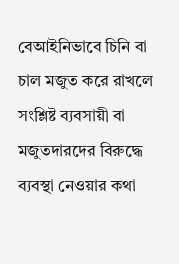বেআইনিভাবে চিনি বা চাল মজুত করে রাখলে সংশ্লিষ্ট ব্যবসায়ী বা মজুতদারদের বিরুদ্ধে ব্যবস্থা নেওয়ার কথা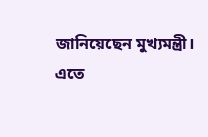জানিয়েছেন মুখ্যমন্ত্রী।
এতে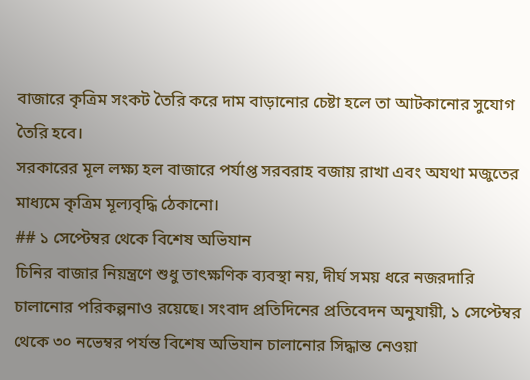বাজারে কৃত্রিম সংকট তৈরি করে দাম বাড়ানোর চেষ্টা হলে তা আটকানোর সুযোগ তৈরি হবে।
সরকারের মূল লক্ষ্য হল বাজারে পর্যাপ্ত সরবরাহ বজায় রাখা এবং অযথা মজুতের মাধ্যমে কৃত্রিম মূল্যবৃদ্ধি ঠেকানো।
## ১ সেপ্টেম্বর থেকে বিশেষ অভিযান
চিনির বাজার নিয়ন্ত্রণে শুধু তাৎক্ষণিক ব্যবস্থা নয়, দীর্ঘ সময় ধরে নজরদারি চালানোর পরিকল্পনাও রয়েছে। সংবাদ প্রতিদিনের প্রতিবেদন অনুযায়ী, ১ সেপ্টেম্বর থেকে ৩০ নভেম্বর পর্যন্ত বিশেষ অভিযান চালানোর সিদ্ধান্ত নেওয়া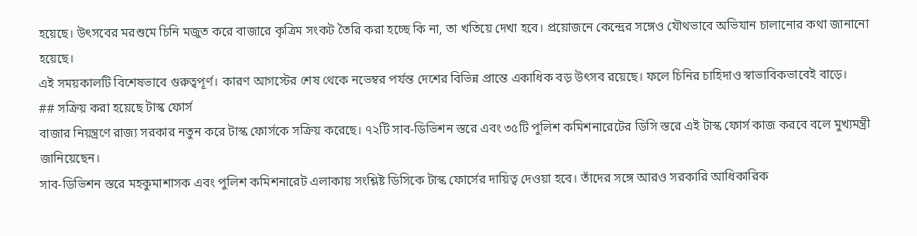হয়েছে। উৎসবের মরশুমে চিনি মজুত করে বাজারে কৃত্রিম সংকট তৈরি করা হচ্ছে কি না, তা খতিয়ে দেখা হবে। প্রয়োজনে কেন্দ্রের সঙ্গেও যৌথভাবে অভিযান চালানোর কথা জানানো হয়েছে।
এই সময়কালটি বিশেষভাবে গুরুত্বপূর্ণ। কারণ আগস্টের শেষ থেকে নভেম্বর পর্যন্ত দেশের বিভিন্ন প্রান্তে একাধিক বড় উৎসব রয়েছে। ফলে চিনির চাহিদাও স্বাভাবিকভাবেই বাড়ে।
## সক্রিয় করা হয়েছে টাস্ক ফোর্স
বাজার নিয়ন্ত্রণে রাজ্য সরকার নতুন করে টাস্ক ফোর্সকে সক্রিয় করেছে। ৭২টি সাব-ডিভিশন স্তরে এবং ৩৫টি পুলিশ কমিশনারেটের ডিসি স্তরে এই টাস্ক ফোর্স কাজ করবে বলে মুখ্যমন্ত্রী জানিয়েছেন।
সাব-ডিভিশন স্তরে মহকুমাশাসক এবং পুলিশ কমিশনারেট এলাকায় সংশ্লিষ্ট ডিসিকে টাস্ক ফোর্সের দায়িত্ব দেওয়া হবে। তাঁদের সঙ্গে আরও সরকারি আধিকারিক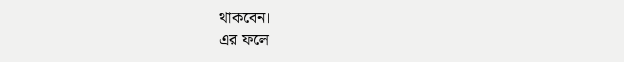থাকবেন।
এর ফলে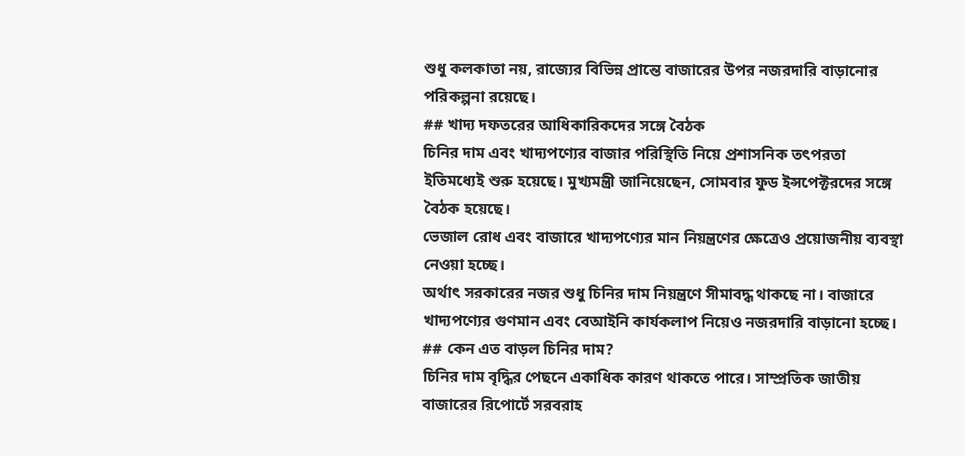শুধু কলকাতা নয়, রাজ্যের বিভিন্ন প্রান্তে বাজারের উপর নজরদারি বাড়ানোর পরিকল্পনা রয়েছে।
## খাদ্য দফতরের আধিকারিকদের সঙ্গে বৈঠক
চিনির দাম এবং খাদ্যপণ্যের বাজার পরিস্থিতি নিয়ে প্রশাসনিক তৎপরতা ইতিমধ্যেই শুরু হয়েছে। মুখ্যমন্ত্রী জানিয়েছেন, সোমবার ফুড ইন্সপেক্টরদের সঙ্গে বৈঠক হয়েছে।
ভেজাল রোধ এবং বাজারে খাদ্যপণ্যের মান নিয়ন্ত্রণের ক্ষেত্রেও প্রয়োজনীয় ব্যবস্থা নেওয়া হচ্ছে।
অর্থাৎ সরকারের নজর শুধু চিনির দাম নিয়ন্ত্রণে সীমাবদ্ধ থাকছে না। বাজারে খাদ্যপণ্যের গুণমান এবং বেআইনি কার্যকলাপ নিয়েও নজরদারি বাড়ানো হচ্ছে।
## কেন এত বাড়ল চিনির দাম?
চিনির দাম বৃদ্ধির পেছনে একাধিক কারণ থাকতে পারে। সাম্প্রতিক জাতীয় বাজারের রিপোর্টে সরবরাহ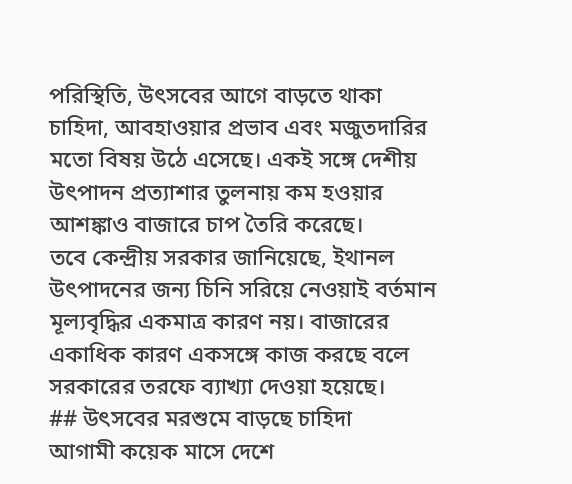পরিস্থিতি, উৎসবের আগে বাড়তে থাকা চাহিদা, আবহাওয়ার প্রভাব এবং মজুতদারির মতো বিষয় উঠে এসেছে। একই সঙ্গে দেশীয় উৎপাদন প্রত্যাশার তুলনায় কম হওয়ার আশঙ্কাও বাজারে চাপ তৈরি করেছে।
তবে কেন্দ্রীয় সরকার জানিয়েছে, ইথানল উৎপাদনের জন্য চিনি সরিয়ে নেওয়াই বর্তমান মূল্যবৃদ্ধির একমাত্র কারণ নয়। বাজারের একাধিক কারণ একসঙ্গে কাজ করছে বলে সরকারের তরফে ব্যাখ্যা দেওয়া হয়েছে।
## উৎসবের মরশুমে বাড়ছে চাহিদা
আগামী কয়েক মাসে দেশে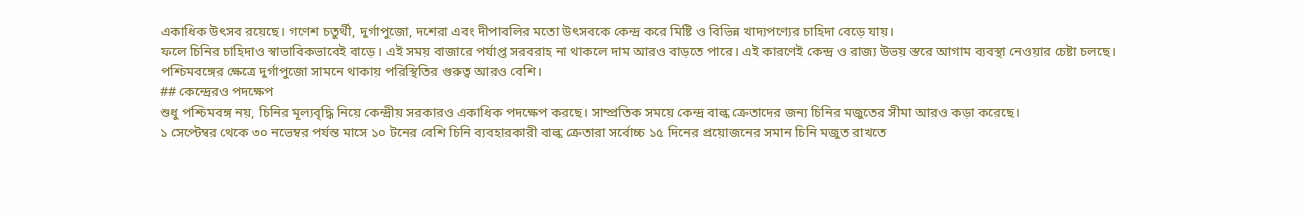একাধিক উৎসব রয়েছে। গণেশ চতুর্থী, দুর্গাপুজো, দশেরা এবং দীপাবলির মতো উৎসবকে কেন্দ্র করে মিষ্টি ও বিভিন্ন খাদ্যপণ্যের চাহিদা বেড়ে যায়।
ফলে চিনির চাহিদাও স্বাভাবিকভাবেই বাড়ে। এই সময় বাজারে পর্যাপ্ত সরবরাহ না থাকলে দাম আরও বাড়তে পারে। এই কারণেই কেন্দ্র ও রাজ্য উভয় স্তরে আগাম ব্যবস্থা নেওয়ার চেষ্টা চলছে।
পশ্চিমবঙ্গের ক্ষেত্রে দুর্গাপুজো সামনে থাকায় পরিস্থিতির গুরুত্ব আরও বেশি।
## কেন্দ্রেরও পদক্ষেপ
শুধু পশ্চিমবঙ্গ নয়, চিনির মূল্যবৃদ্ধি নিয়ে কেন্দ্রীয় সরকারও একাধিক পদক্ষেপ করছে। সাম্প্রতিক সময়ে কেন্দ্র বাল্ক ক্রেতাদের জন্য চিনির মজুতের সীমা আরও কড়া করেছে।
১ সেপ্টেম্বর থেকে ৩০ নভেম্বর পর্যন্ত মাসে ১০ টনের বেশি চিনি ব্যবহারকারী বাল্ক ক্রেতারা সর্বোচ্চ ১৫ দিনের প্রয়োজনের সমান চিনি মজুত রাখতে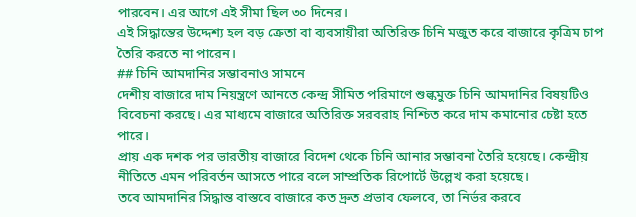পারবেন। এর আগে এই সীমা ছিল ৩০ দিনের।
এই সিদ্ধান্তের উদ্দেশ্য হল বড় ক্রেতা বা ব্যবসায়ীরা অতিরিক্ত চিনি মজুত করে বাজারে কৃত্রিম চাপ তৈরি করতে না পারেন।
## চিনি আমদানির সম্ভাবনাও সামনে
দেশীয় বাজারে দাম নিয়ন্ত্রণে আনতে কেন্দ্র সীমিত পরিমাণে শুল্কমুক্ত চিনি আমদানির বিষয়টিও বিবেচনা করছে। এর মাধ্যমে বাজারে অতিরিক্ত সরবরাহ নিশ্চিত করে দাম কমানোর চেষ্টা হতে পারে।
প্রায় এক দশক পর ভারতীয় বাজারে বিদেশ থেকে চিনি আনার সম্ভাবনা তৈরি হয়েছে। কেন্দ্রীয় নীতিতে এমন পরিবর্তন আসতে পারে বলে সাম্প্রতিক রিপোর্টে উল্লেখ করা হয়েছে।
তবে আমদানির সিদ্ধান্ত বাস্তবে বাজারে কত দ্রুত প্রভাব ফেলবে, তা নির্ভর করবে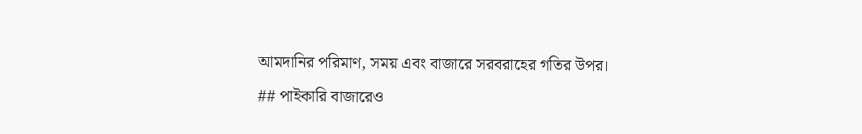আমদানির পরিমাণ, সময় এবং বাজারে সরবরাহের গতির উপর।
## পাইকারি বাজারেও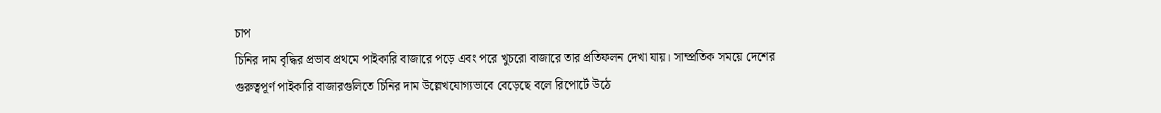চাপ
চিনির দাম বৃদ্ধির প্রভাব প্রথমে পাইকারি বাজারে পড়ে এবং পরে খুচরো বাজারে তার প্রতিফলন দেখা যায়। সাম্প্রতিক সময়ে দেশের গুরুত্বপূর্ণ পাইকারি বাজারগুলিতে চিনির দাম উল্লেখযোগ্যভাবে বেড়েছে বলে রিপোর্টে উঠে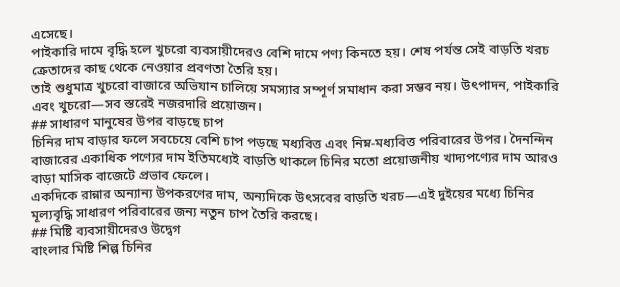এসেছে।
পাইকারি দামে বৃদ্ধি হলে খুচরো ব্যবসায়ীদেরও বেশি দামে পণ্য কিনতে হয়। শেষ পর্যন্ত সেই বাড়তি খরচ ক্রেতাদের কাছ থেকে নেওয়ার প্রবণতা তৈরি হয়।
তাই শুধুমাত্র খুচরো বাজারে অভিযান চালিয়ে সমস্যার সম্পূর্ণ সমাধান করা সম্ভব নয়। উৎপাদন, পাইকারি এবং খুচরো—সব স্তরেই নজরদারি প্রয়োজন।
## সাধারণ মানুষের উপর বাড়ছে চাপ
চিনির দাম বাড়ার ফলে সবচেয়ে বেশি চাপ পড়ছে মধ্যবিত্ত এবং নিম্ন-মধ্যবিত্ত পরিবারের উপর। দৈনন্দিন বাজারের একাধিক পণ্যের দাম ইতিমধ্যেই বাড়তি থাকলে চিনির মতো প্রয়োজনীয় খাদ্যপণ্যের দাম আরও বাড়া মাসিক বাজেটে প্রভাব ফেলে।
একদিকে রান্নার অন্যান্য উপকরণের দাম, অন্যদিকে উৎসবের বাড়তি খরচ—এই দুইয়ের মধ্যে চিনির মূল্যবৃদ্ধি সাধারণ পরিবারের জন্য নতুন চাপ তৈরি করছে।
## মিষ্টি ব্যবসায়ীদেরও উদ্বেগ
বাংলার মিষ্টি শিল্প চিনির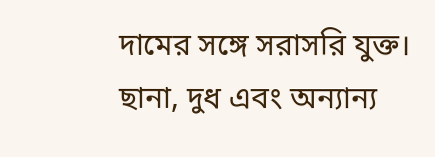দামের সঙ্গে সরাসরি যুক্ত। ছানা, দুধ এবং অন্যান্য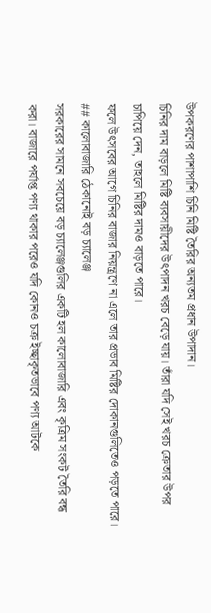উপকরণের পাশাপাশি চিনি মিষ্টি তৈরির অন্যতম প্রধান উপাদান।
চিনির দাম বাড়লে মিষ্টি ব্যবসায়ীদের উৎপাদন খরচ বেড়ে যায়। তাঁরা যদি সেই খরচ ক্রেতার উপর চাপিয়ে দেন, তাহলে মিষ্টির দামও বাড়তে পারে।
ফলে উৎসবের আগে চিনির বাজার নিয়ন্ত্রণে না এলে তার প্রভাব মিষ্টির দোকানগুলিতেও পড়তে পারে।
## কালোবাজারি ঠেকানোই বড় চ্যালেঞ্জ
সরকারের সামনে সবচেয়ে বড় চ্যালেঞ্জগুলির একটি হল কালোবাজারি এবং কৃত্রিম সংকট তৈরি বন্ধ করা। বাজারে পর্যাপ্ত পণ্য থাকার পরেও যদি কোনও চক্র ইচ্ছাকৃতভাবে পণ্য আটকে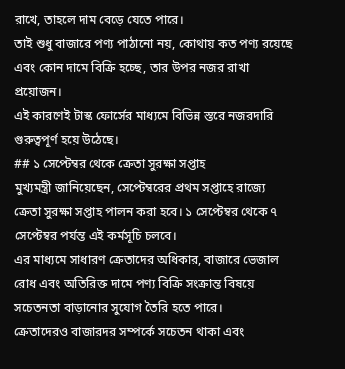রাখে, তাহলে দাম বেড়ে যেতে পারে।
তাই শুধু বাজারে পণ্য পাঠানো নয়, কোথায় কত পণ্য রয়েছে এবং কোন দামে বিক্রি হচ্ছে, তার উপর নজর রাখা প্রয়োজন।
এই কারণেই টাস্ক ফোর্সের মাধ্যমে বিভিন্ন স্তরে নজরদারি গুরুত্বপূর্ণ হয়ে উঠেছে।
## ১ সেপ্টেম্বর থেকে ক্রেতা সুরক্ষা সপ্তাহ
মুখ্যমন্ত্রী জানিয়েছেন, সেপ্টেম্বরের প্রথম সপ্তাহে রাজ্যে ক্রেতা সুরক্ষা সপ্তাহ পালন করা হবে। ১ সেপ্টেম্বর থেকে ৭ সেপ্টেম্বর পর্যন্ত এই কর্মসূচি চলবে।
এর মাধ্যমে সাধারণ ক্রেতাদের অধিকার, বাজারে ভেজাল রোধ এবং অতিরিক্ত দামে পণ্য বিক্রি সংক্রান্ত বিষয়ে সচেতনতা বাড়ানোর সুযোগ তৈরি হতে পারে।
ক্রেতাদেরও বাজারদর সম্পর্কে সচেতন থাকা এবং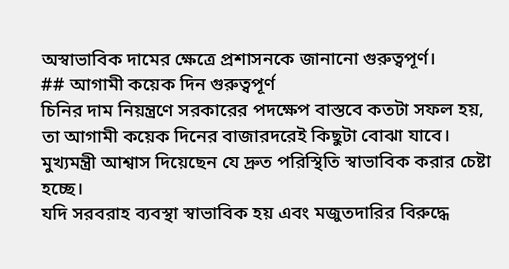অস্বাভাবিক দামের ক্ষেত্রে প্রশাসনকে জানানো গুরুত্বপূর্ণ।
## আগামী কয়েক দিন গুরুত্বপূর্ণ
চিনির দাম নিয়ন্ত্রণে সরকারের পদক্ষেপ বাস্তবে কতটা সফল হয়, তা আগামী কয়েক দিনের বাজারদরেই কিছুটা বোঝা যাবে। মুখ্যমন্ত্রী আশ্বাস দিয়েছেন যে দ্রুত পরিস্থিতি স্বাভাবিক করার চেষ্টা হচ্ছে।
যদি সরবরাহ ব্যবস্থা স্বাভাবিক হয় এবং মজুতদারির বিরুদ্ধে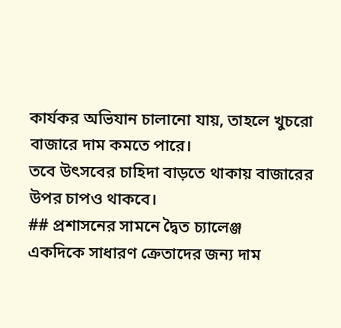কার্যকর অভিযান চালানো যায়, তাহলে খুচরো বাজারে দাম কমতে পারে।
তবে উৎসবের চাহিদা বাড়তে থাকায় বাজারের উপর চাপও থাকবে।
## প্রশাসনের সামনে দ্বৈত চ্যালেঞ্জ
একদিকে সাধারণ ক্রেতাদের জন্য দাম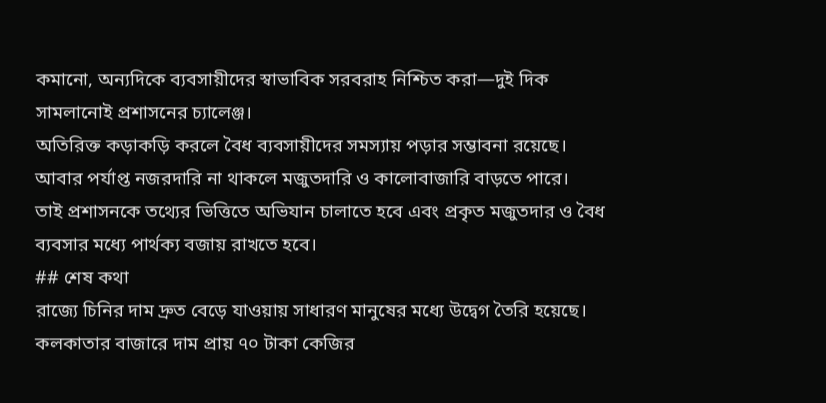কমানো, অন্যদিকে ব্যবসায়ীদের স্বাভাবিক সরবরাহ নিশ্চিত করা—দুই দিক সামলানোই প্রশাসনের চ্যালেঞ্জ।
অতিরিক্ত কড়াকড়ি করলে বৈধ ব্যবসায়ীদের সমস্যায় পড়ার সম্ভাবনা রয়েছে। আবার পর্যাপ্ত নজরদারি না থাকলে মজুতদারি ও কালোবাজারি বাড়তে পারে।
তাই প্রশাসনকে তথ্যের ভিত্তিতে অভিযান চালাতে হবে এবং প্রকৃত মজুতদার ও বৈধ ব্যবসার মধ্যে পার্থক্য বজায় রাখতে হবে।
## শেষ কথা
রাজ্যে চিনির দাম দ্রুত বেড়ে যাওয়ায় সাধারণ মানুষের মধ্যে উদ্বেগ তৈরি হয়েছে। কলকাতার বাজারে দাম প্রায় ৭০ টাকা কেজির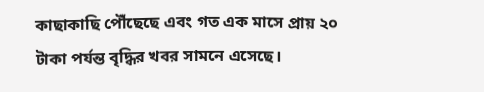কাছাকাছি পৌঁছেছে এবং গত এক মাসে প্রায় ২০ টাকা পর্যন্ত বৃদ্ধির খবর সামনে এসেছে।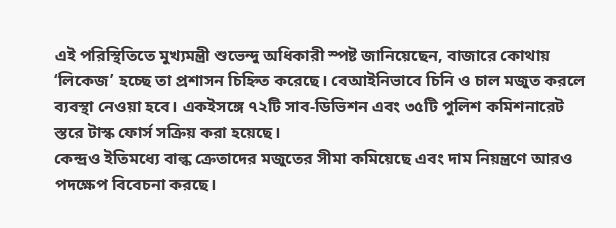এই পরিস্থিতিতে মুখ্যমন্ত্রী শুভেন্দু অধিকারী স্পষ্ট জানিয়েছেন, বাজারে কোথায় ‘লিকেজ’ হচ্ছে তা প্রশাসন চিহ্নিত করেছে। বেআইনিভাবে চিনি ও চাল মজুত করলে ব্যবস্থা নেওয়া হবে। একইসঙ্গে ৭২টি সাব-ডিভিশন এবং ৩৫টি পুলিশ কমিশনারেট স্তরে টাস্ক ফোর্স সক্রিয় করা হয়েছে।
কেন্দ্রও ইতিমধ্যে বাল্ক ক্রেতাদের মজুতের সীমা কমিয়েছে এবং দাম নিয়ন্ত্রণে আরও পদক্ষেপ বিবেচনা করছে।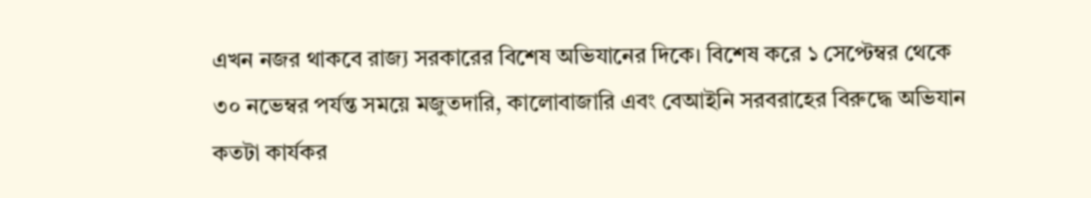এখন নজর থাকবে রাজ্য সরকারের বিশেষ অভিযানের দিকে। বিশেষ করে ১ সেপ্টেম্বর থেকে ৩০ নভেম্বর পর্যন্ত সময়ে মজুতদারি, কালোবাজারি এবং বেআইনি সরবরাহের বিরুদ্ধে অভিযান কতটা কার্যকর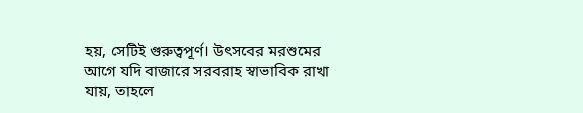হয়, সেটিই গুরুত্বপূর্ণ। উৎসবের মরশুমের আগে যদি বাজারে সরবরাহ স্বাভাবিক রাখা যায়, তাহলে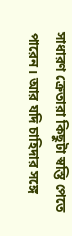সাধারণ ক্রেতারা কিছুটা স্বস্তি পেতে পারেন। আর যদি চাহিদার সঙ্গে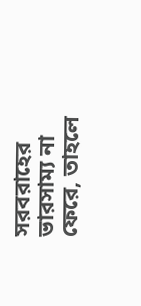সরবরাহের ভারসাম্য না ফেরে, তাহলে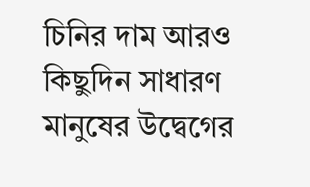চিনির দাম আরও কিছুদিন সাধারণ মানুষের উদ্বেগের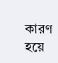কারণ হয়ে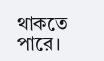থাকতে পারে।